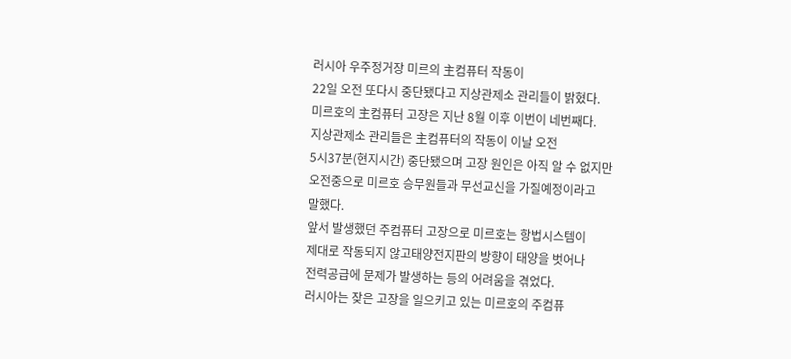러시아 우주정거장 미르의 主컴퓨터 작동이
22일 오전 또다시 중단됐다고 지상관제소 관리들이 밝혔다.
미르호의 主컴퓨터 고장은 지난 8월 이후 이번이 네번째다.
지상관제소 관리들은 主컴퓨터의 작동이 이날 오전
5시37분(현지시간) 중단됐으며 고장 원인은 아직 알 수 없지만
오전중으로 미르호 승무원들과 무선교신을 가질예정이라고
말했다.
앞서 발생했던 주컴퓨터 고장으로 미르호는 항법시스템이
제대로 작동되지 않고태양전지판의 방향이 태양을 벗어나
전력공급에 문제가 발생하는 등의 어려움을 겪었다.
러시아는 잦은 고장을 일으키고 있는 미르호의 주컴퓨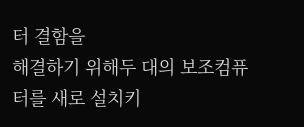터 결함을
해결하기 위해두 대의 보조컴퓨터를 새로 설치키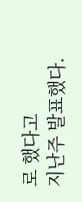로 했다고
지난주 발표했다.